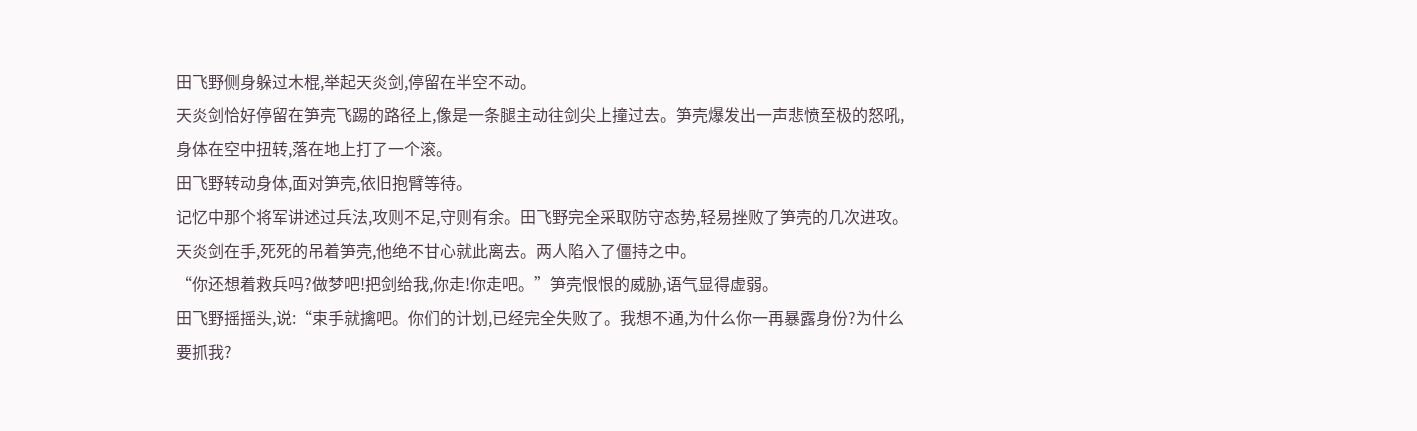田飞野侧身躲过木棍,举起天炎剑,停留在半空不动。
天炎剑恰好停留在笋壳飞踢的路径上,像是一条腿主动往剑尖上撞过去。笋壳爆发出一声悲愤至极的怒吼,身体在空中扭转,落在地上打了一个滚。
田飞野转动身体,面对笋壳,依旧抱臂等待。
记忆中那个将军讲述过兵法,攻则不足,守则有余。田飞野完全采取防守态势,轻易挫败了笋壳的几次进攻。天炎剑在手,死死的吊着笋壳,他绝不甘心就此离去。两人陷入了僵持之中。
“你还想着救兵吗?做梦吧!把剑给我,你走!你走吧。”笋壳恨恨的威胁,语气显得虚弱。
田飞野摇摇头,说:“束手就擒吧。你们的计划,已经完全失败了。我想不通,为什么你一再暴露身份?为什么要抓我?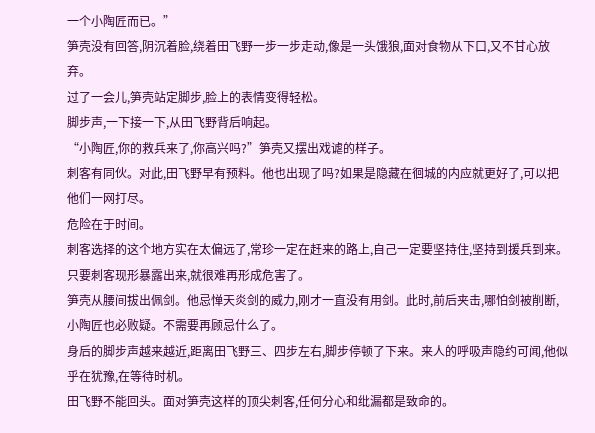一个小陶匠而已。”
笋壳没有回答,阴沉着脸,绕着田飞野一步一步走动,像是一头饿狼,面对食物从下口,又不甘心放弃。
过了一会儿,笋壳站定脚步,脸上的表情变得轻松。
脚步声,一下接一下,从田飞野背后响起。
“小陶匠,你的救兵来了,你高兴吗?”笋壳又摆出戏谑的样子。
刺客有同伙。对此,田飞野早有预料。他也出现了吗?如果是隐藏在徊城的内应就更好了,可以把他们一网打尽。
危险在于时间。
刺客选择的这个地方实在太偏远了,常珍一定在赶来的路上,自己一定要坚持住,坚持到援兵到来。只要刺客现形暴露出来,就很难再形成危害了。
笋壳从腰间拔出佩剑。他忌惮天炎剑的威力,刚才一直没有用剑。此时,前后夹击,哪怕剑被削断,小陶匠也必败疑。不需要再顾忌什么了。
身后的脚步声越来越近,距离田飞野三、四步左右,脚步停顿了下来。来人的呼吸声隐约可闻,他似乎在犹豫,在等待时机。
田飞野不能回头。面对笋壳这样的顶尖刺客,任何分心和纰漏都是致命的。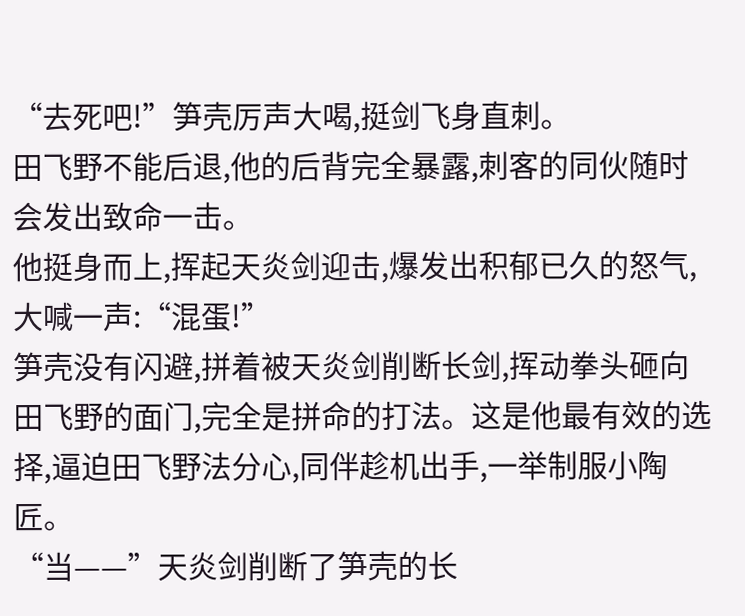“去死吧!”笋壳厉声大喝,挺剑飞身直刺。
田飞野不能后退,他的后背完全暴露,刺客的同伙随时会发出致命一击。
他挺身而上,挥起天炎剑迎击,爆发出积郁已久的怒气,大喊一声:“混蛋!”
笋壳没有闪避,拼着被天炎剑削断长剑,挥动拳头砸向田飞野的面门,完全是拼命的打法。这是他最有效的选择,逼迫田飞野法分心,同伴趁机出手,一举制服小陶匠。
“当——”天炎剑削断了笋壳的长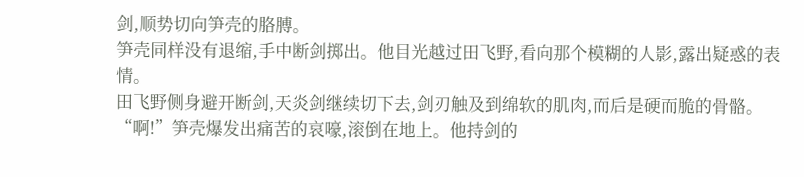剑,顺势切向笋壳的胳膊。
笋壳同样没有退缩,手中断剑掷出。他目光越过田飞野,看向那个模糊的人影,露出疑惑的表情。
田飞野侧身避开断剑,天炎剑继续切下去,剑刃触及到绵软的肌肉,而后是硬而脆的骨骼。
“啊!”笋壳爆发出痛苦的哀嚎,滚倒在地上。他持剑的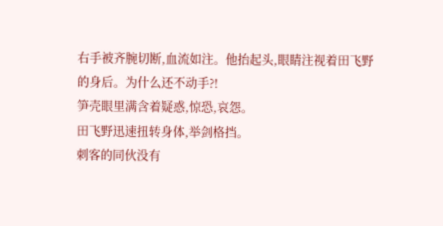右手被齐腕切断,血流如注。他抬起头,眼睛注视着田飞野的身后。为什么还不动手?!
笋壳眼里满含着疑惑,惊恐,哀怨。
田飞野迅速扭转身体,举剑格挡。
刺客的同伙没有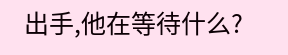出手,他在等待什么?